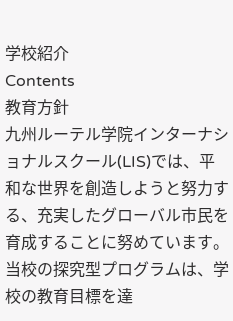学校紹介
Contents
教育方針
九州ルーテル学院インターナショナルスクール(LIS)では、平和な世界を創造しようと努力する、充実したグローバル市民を育成することに努めています。当校の探究型プログラムは、学校の教育目標を達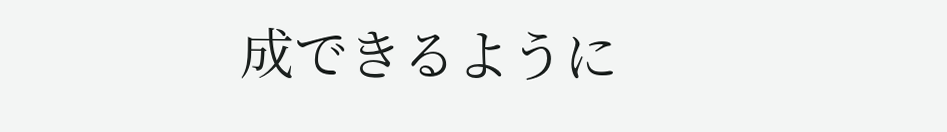成できるように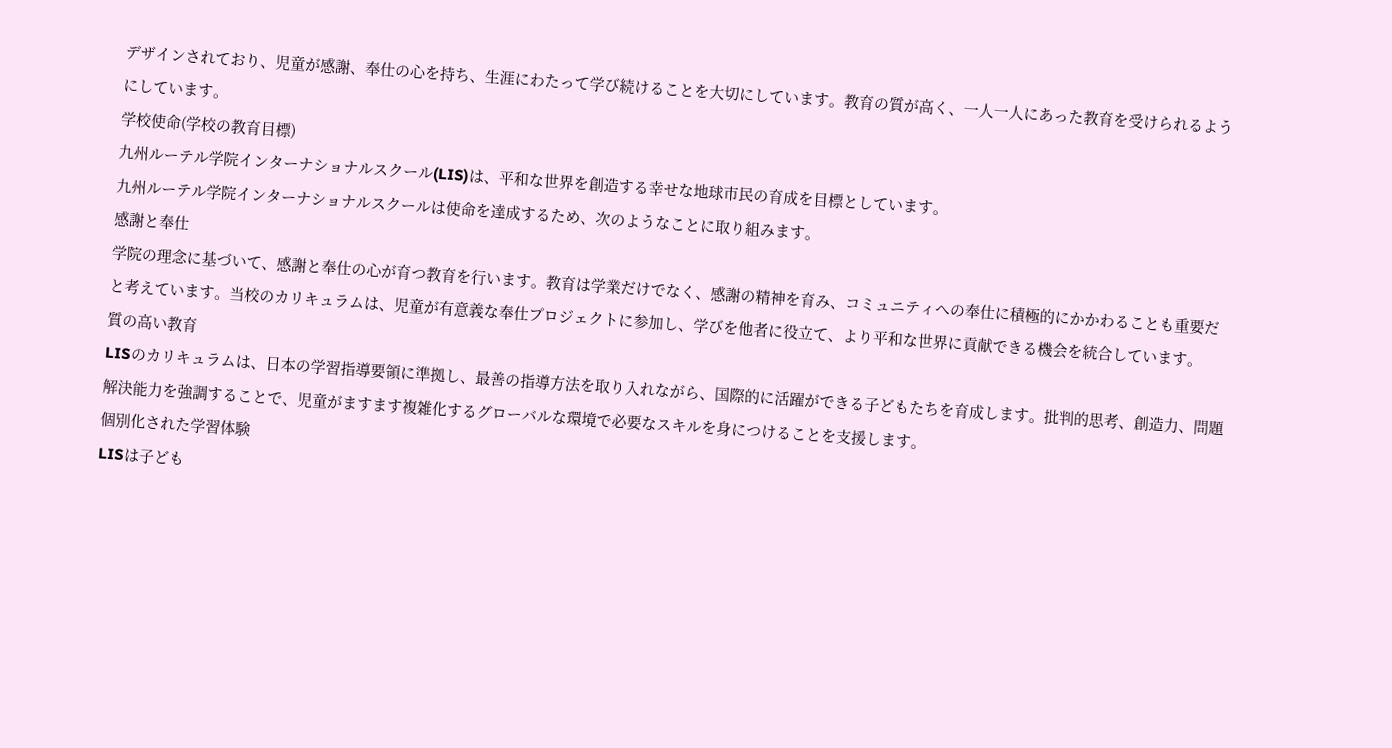デザインされており、児童が感謝、奉仕の心を持ち、生涯にわたって学び続けることを大切にしています。教育の質が高く、一人一人にあった教育を受けられるようにしています。
学校使命(学校の教育目標)
九州ルーテル学院インターナショナルスクール(LIS)は、平和な世界を創造する幸せな地球市民の育成を目標としています。
九州ルーテル学院インターナショナルスクールは使命を達成するため、次のようなことに取り組みます。
感謝と奉仕
学院の理念に基づいて、感謝と奉仕の心が育つ教育を行います。教育は学業だけでなく、感謝の精神を育み、コミュニティへの奉仕に積極的にかかわることも重要だと考えています。当校のカリキュラムは、児童が有意義な奉仕プロジェクトに参加し、学びを他者に役立て、より平和な世界に貢献できる機会を統合しています。
質の高い教育
LISのカリキュラムは、日本の学習指導要領に準拠し、最善の指導方法を取り入れながら、国際的に活躍ができる子どもたちを育成します。批判的思考、創造力、問題解決能力を強調することで、児童がますます複雑化するグローバルな環境で必要なスキルを身につけることを支援します。
個別化された学習体験
LISは子ども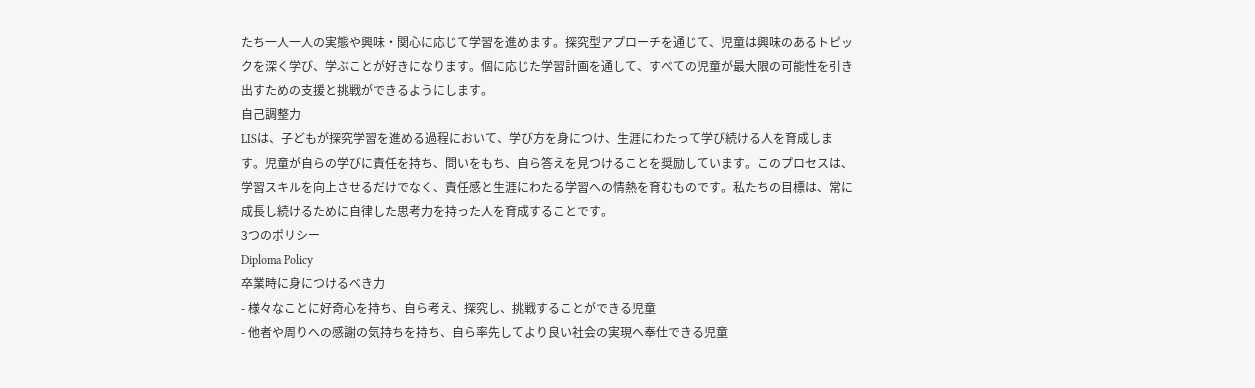たち一人一人の実態や興味・関心に応じて学習を進めます。探究型アプローチを通じて、児童は興味のあるトピックを深く学び、学ぶことが好きになります。個に応じた学習計画を通して、すべての児童が最大限の可能性を引き出すための支援と挑戦ができるようにします。
自己調整力
LISは、子どもが探究学習を進める過程において、学び方を身につけ、生涯にわたって学び続ける人を育成します。児童が自らの学びに責任を持ち、問いをもち、自ら答えを見つけることを奨励しています。このプロセスは、学習スキルを向上させるだけでなく、責任感と生涯にわたる学習への情熱を育むものです。私たちの目標は、常に成長し続けるために自律した思考力を持った人を育成することです。
3つのポリシー
Diploma Policy
卒業時に身につけるべき力
- 様々なことに好奇心を持ち、自ら考え、探究し、挑戦することができる児童
- 他者や周りへの感謝の気持ちを持ち、自ら率先してより良い社会の実現へ奉仕できる児童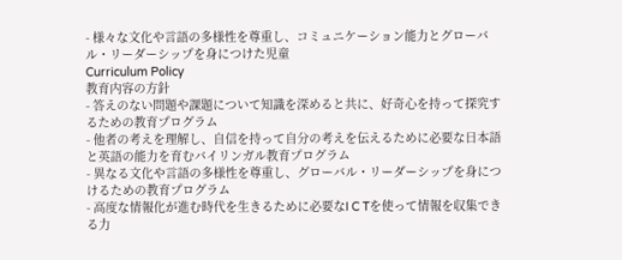- 様々な文化や言語の多様性を尊重し、コミュニケーション能力とグローバル・リーダーシップを身につけた児童
Curriculum Policy
教育内容の方針
- 答えのない問題や課題について知識を深めると共に、好奇心を持って探究するための教育プログラム
- 他者の考えを理解し、自信を持って自分の考えを伝えるために必要な日本語と英語の能力を育むバイリンガル教育プログラム
- 異なる文化や言語の多様性を尊重し、グローバル・リーダーシップを身につけるための教育プログラム
- 高度な情報化が進む時代を生きるために必要なI C Tを使って情報を収集できる力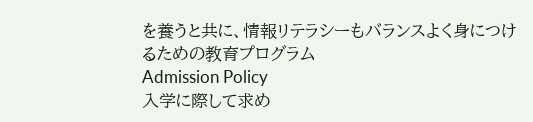を養うと共に、情報リテラシーもバランスよく身につけるための教育プログラム
Admission Policy
入学に際して求め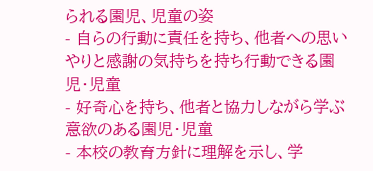られる園児、児童の姿
- 自らの行動に責任を持ち、他者への思いやりと感謝の気持ちを持ち行動できる園児・児童
- 好奇心を持ち、他者と協力しながら学ぶ意欲のある園児・児童
- 本校の教育方針に理解を示し、学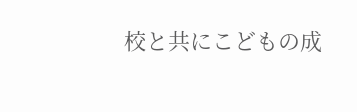校と共にこどもの成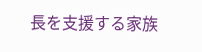長を支援する家族